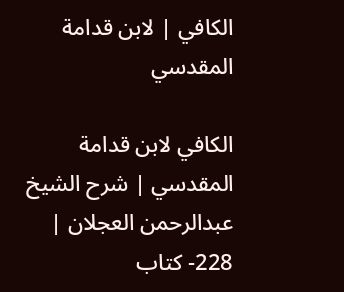الكافي | لابن قدامة المقدسي

الكافي لابن قدامة المقدسي | شرح الشيخ عبدالرحمن العجلان | 228- كتاب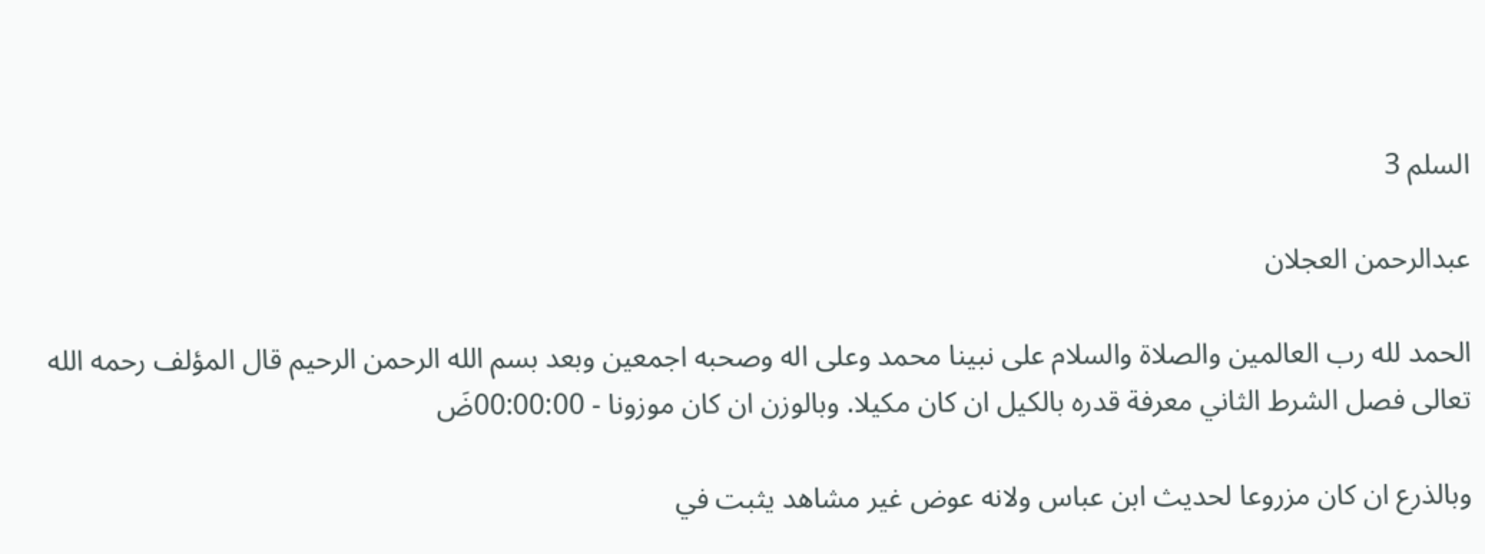السلم 3

عبدالرحمن العجلان

الحمد لله رب العالمين والصلاة والسلام على نبينا محمد وعلى اله وصحبه اجمعين وبعد بسم الله الرحمن الرحيم قال المؤلف رحمه الله تعالى فصل الشرط الثاني معرفة قدره بالكيل ان كان مكيلا. وبالوزن ان كان موزونا - 00:00:00ضَ

وبالذرع ان كان مزروعا لحديث ابن عباس ولانه عوض غير مشاهد يثبت في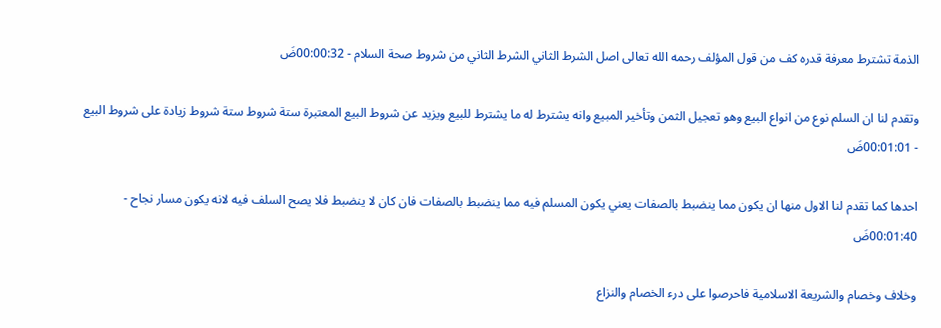الذمة تشترط معرفة قدره كف من قول المؤلف رحمه الله تعالى اصل الشرط الثاني الشرط الثاني من شروط صحة السلام - 00:00:32ضَ

وتقدم لنا ان السلم نوع من انواع البيع وهو تعجيل الثمن وتأخير المبيع وانه يشترط له ما يشترط للبيع ويزيد عن شروط البيع المعتبرة ستة شروط ستة شروط زيادة على شروط البيع - 00:01:01ضَ

احدها كما تقدم لنا الاول منها ان يكون مما ينضبط بالصفات يعني يكون المسلم فيه مما ينضبط بالصفات فان كان لا ينضبط فلا يصح السلف فيه لانه يكون مسار نجاح - 00:01:40ضَ

وخلاف وخصام والشريعة الاسلامية فاحرصوا على درء الخصام والنزاع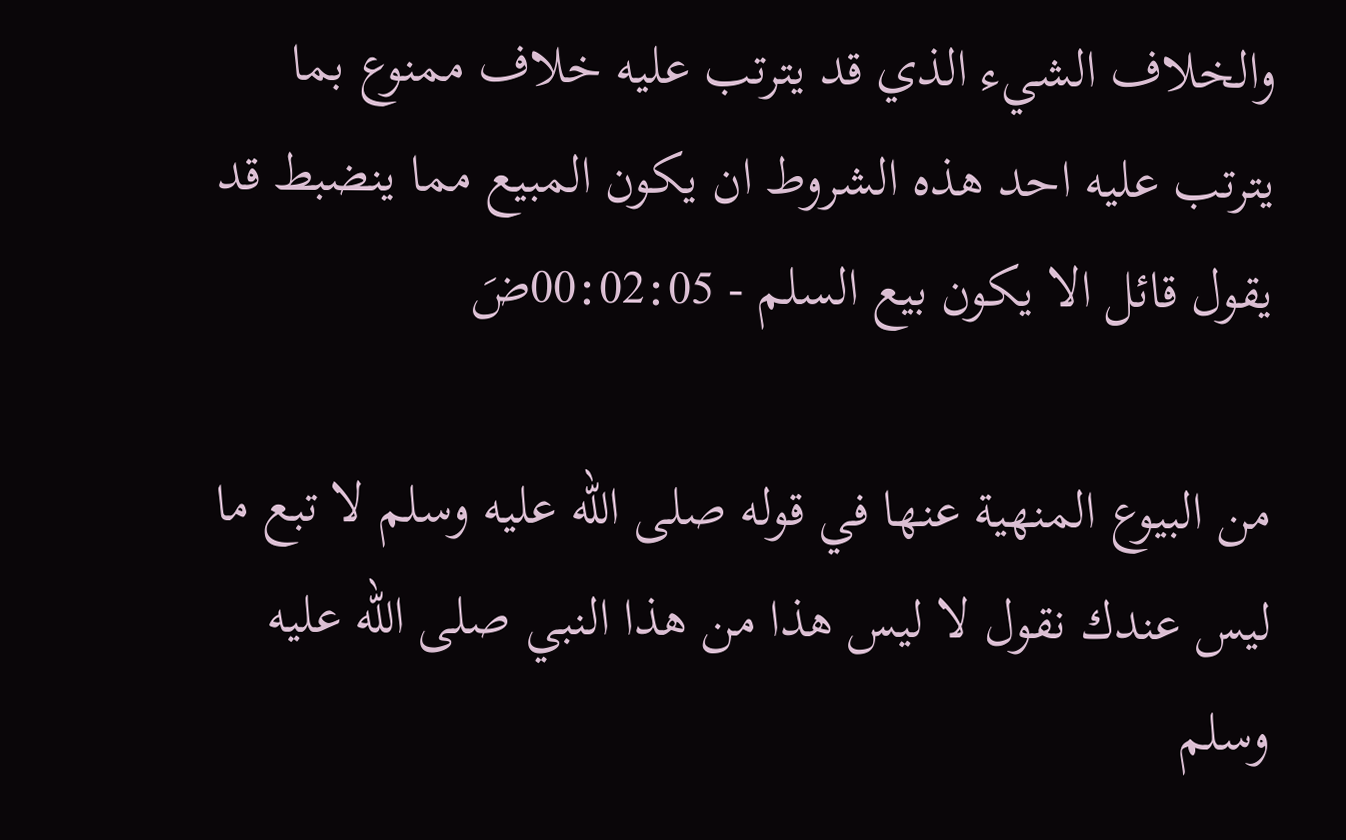والخلاف الشيء الذي قد يترتب عليه خلاف ممنوع بما يترتب عليه احد هذه الشروط ان يكون المبيع مما ينضبط قد يقول قائل الا يكون بيع السلم - 00:02:05ضَ

من البيوع المنهية عنها في قوله صلى الله عليه وسلم لا تبع ما ليس عندك نقول لا ليس هذا من هذا النبي صلى الله عليه وسلم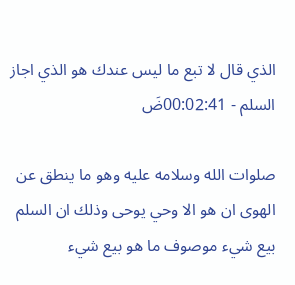الذي قال لا تبع ما ليس عندك هو الذي اجاز السلم - 00:02:41ضَ

صلوات الله وسلامه عليه وهو ما ينطق عن الهوى ان هو الا وحي يوحى وذلك ان السلم بيع شيء موصوف ما هو بيع شيء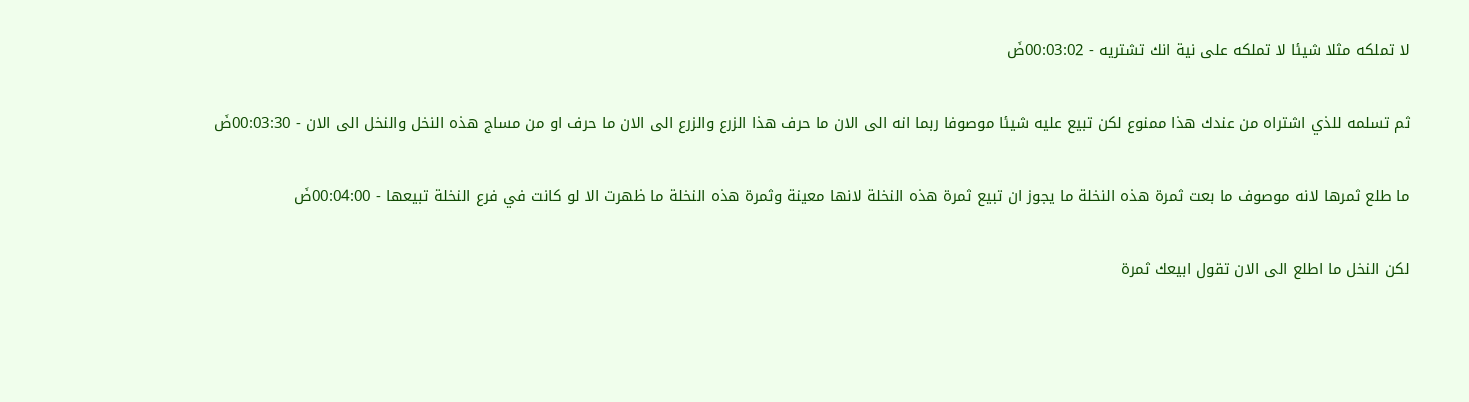لا تملكه مثلا شيئا لا تملكه على نية انك تشتريه - 00:03:02ضَ

ثم تسلمه للذي اشتراه من عندك هذا ممنوع لكن تبيع عليه شيئا موصوفا ربما انه الى الان ما حرف هذا الزرع والزرع الى الان ما حرف او من مساج هذه النخل والنخل الى الان - 00:03:30ضَ

ما طلع ثمرها لانه موصوف ما بعت ثمرة هذه النخلة ما يجوز ان تبيع ثمرة هذه النخلة لانها معينة وثمرة هذه النخلة ما ظهرت الا لو كانت في فرع النخلة تبيعها - 00:04:00ضَ

لكن النخل ما اطلع الى الان تقول ابيعك ثمرة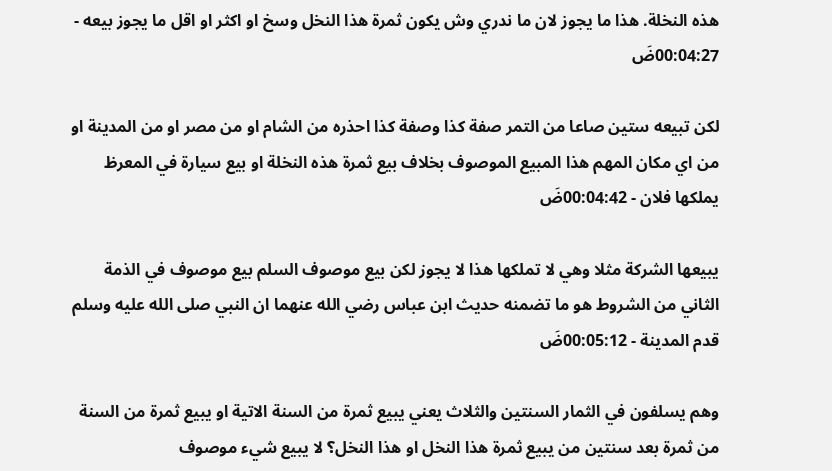هذه النخلة. هذا ما يجوز لان ما ندري وش يكون ثمرة هذا النخل وسخ او اكثر او اقل ما يجوز بيعه - 00:04:27ضَ

لكن تبيعه ستين صاعا من التمر صفة كذا وصفة كذا احذره من الشام او من مصر او من المدينة او من اي مكان المهم هذا المبيع الموصوف بخلاف بيع ثمرة هذه النخلة او بيع سيارة في المعرظ يملكها فلان - 00:04:42ضَ

يبيعها الشركة مثلا وهي لا تملكها هذا لا يجوز لكن بيع موصوف السلم بيع موصوف في الذمة الثاني من الشروط هو ما تضمنه حديث ابن عباس رضي الله عنهما ان النبي صلى الله عليه وسلم قدم المدينة - 00:05:12ضَ

وهم يسلفون في الثمار السنتين والثلاث يعني يبيع ثمرة من السنة الاتية او يبيع ثمرة من السنة من ثمرة بعد سنتين من يبيع ثمرة هذا النخل او هذا النخل؟ لا يبيع شيء موصوف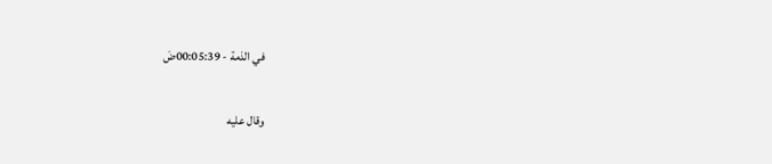في الذمة - 00:05:39ضَ

وقال عليه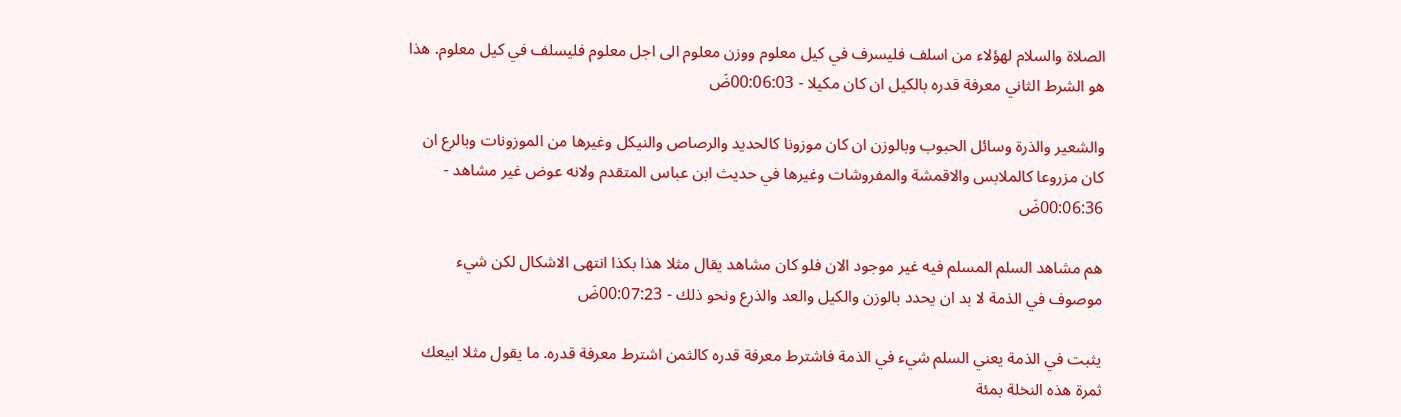الصلاة والسلام لهؤلاء من اسلف فليسرف في كيل معلوم ووزن معلوم الى اجل معلوم فليسلف في كيل معلوم. هذا هو الشرط الثاني معرفة قدره بالكيل ان كان مكيلا - 00:06:03ضَ

والشعير والذرة وسائل الحبوب وبالوزن ان كان موزونا كالحديد والرصاص والنيكل وغيرها من الموزونات وبالرع ان كان مزروعا كالملابس والاقمشة والمفروشات وغيرها في حديث ابن عباس المتقدم ولانه عوض غير مشاهد - 00:06:36ضَ

هم مشاهد السلم المسلم فيه غير موجود الان فلو كان مشاهد يقال مثلا هذا بكذا انتهى الاشكال لكن شيء موصوف في الذمة لا بد ان يحدد بالوزن والكيل والعد والذرع ونحو ذلك - 00:07:23ضَ

يثبت في الذمة يعني السلم شيء في الذمة فاشترط معرفة قدره كالثمن اشترط معرفة قدره. ما يقول مثلا ابيعك ثمرة هذه النخلة بمئة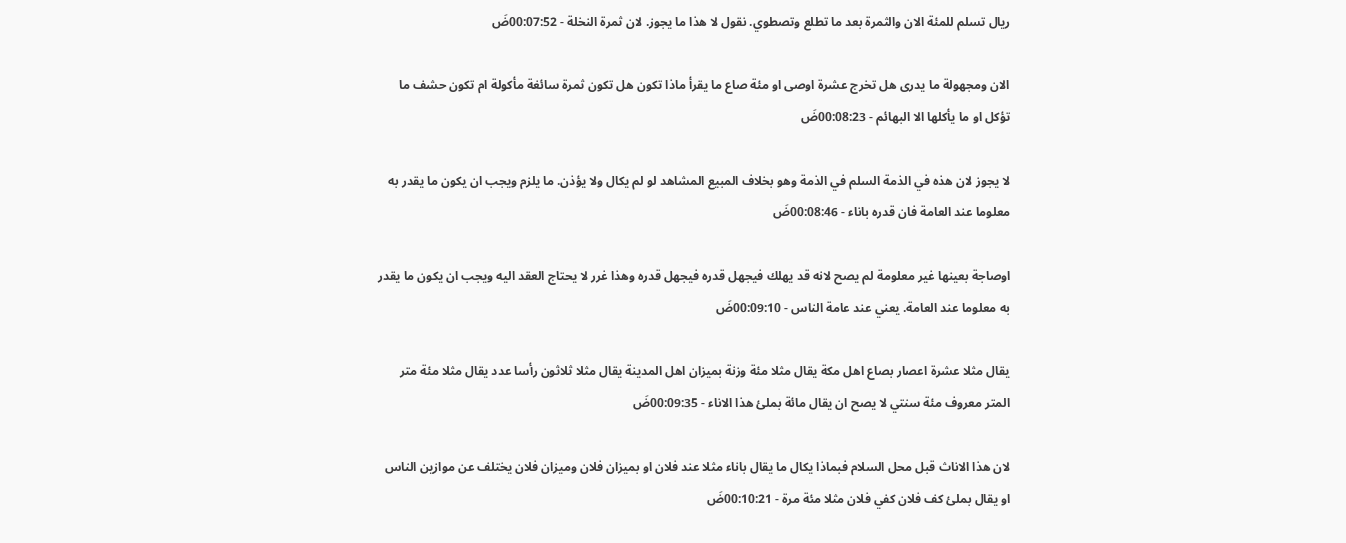ريال تسلم للمئة الان والثمرة بعد ما تطلع وتصطوي. نقول لا هذا ما يجوز. لان ثمرة النخلة - 00:07:52ضَ

الان ومجهولة ما يدرى هل تخرج عشرة اوصى او مئة صاع ما يقرأ ماذا تكون هل تكون ثمرة سائغة مأكولة ام تكون حشف ما تؤكل او ما يأكلها الا البهائم - 00:08:23ضَ

لا يجوز لان هذه في الذمة السلم في الذمة وهو بخلاف المبيع المشاهد لو لم يكال ولا يؤذن. ما يلزم ويجب ان يكون ما يقدر به معلوما عند العامة فان قدره باناء - 00:08:46ضَ

اوصاجة بعينها غير معلومة لم يصح لانه قد يهلك فيجهل قدره فيجهل قدره وهذا غرر لا يحتاج العقد اليه ويجب ان يكون ما يقدر به معلوما عند العامة. يعني عند عامة الناس - 00:09:10ضَ

يقال مثلا عشرة اعصار بصاع اهل مكة يقال مثلا مئة وزنة بميزان اهل المدينة يقال مثلا ثلاثون رأسا عدد يقال مثلا مئة متر المتر معروف مئة سنتي لا يصح ان يقال مائة بملئ هذا الاناء - 00:09:35ضَ

لان هذا الاناث قبل محل السلام فبماذا يكال ما يقال باناء مثلا عند فلان او بميزان فلان وميزان فلان يختلف عن موازين الناس او يقال بملئ كف فلان كفي فلان مثلا مئة مرة - 00:10:21ضَ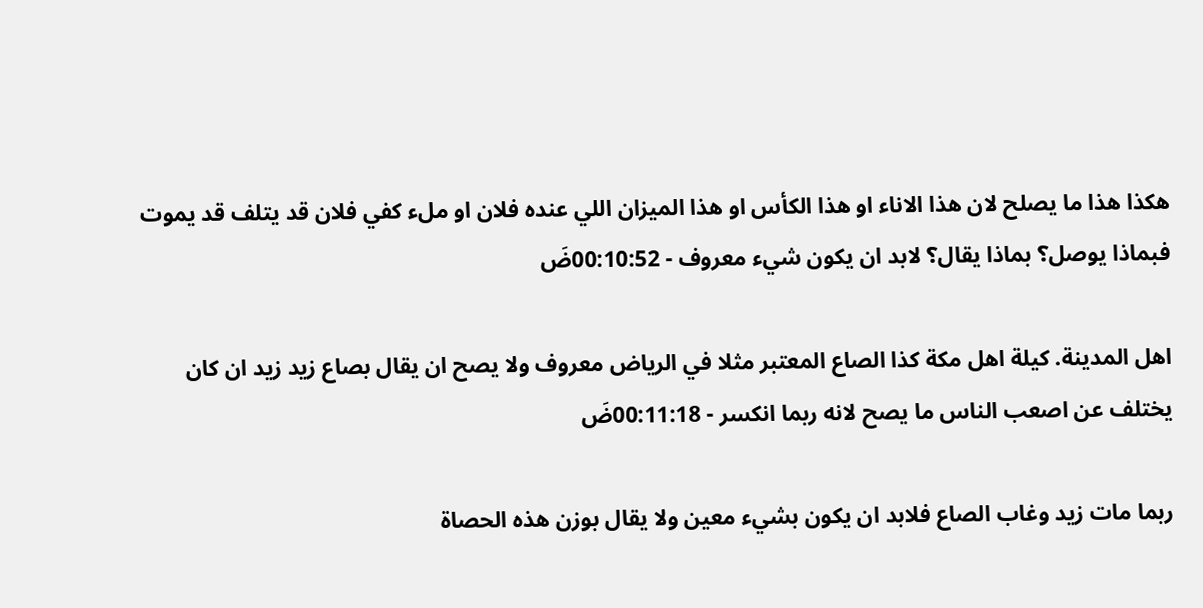هكذا هذا ما يصلح لان هذا الاناء او هذا الكأس او هذا الميزان اللي عنده فلان او ملء كفي فلان قد يتلف قد يموت فبماذا يوصل؟ بماذا يقال؟ لابد ان يكون شيء معروف - 00:10:52ضَ

اهل المدينة. كيلة اهل مكة كذا الصاع المعتبر مثلا في الرياض معروف ولا يصح ان يقال بصاع زيد زيد ان كان يختلف عن اصعب الناس ما يصح لانه ربما انكسر - 00:11:18ضَ

ربما مات زيد وغاب الصاع فلابد ان يكون بشيء معين ولا يقال بوزن هذه الحصاة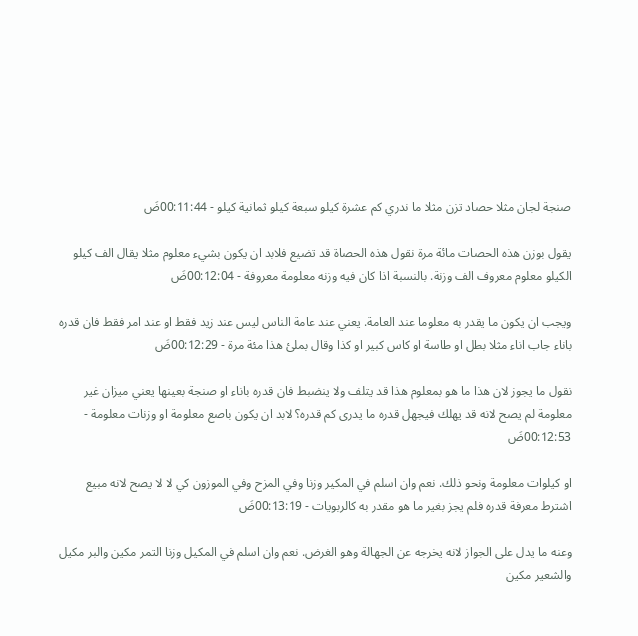صنجة لجان مثلا حصاد تزن مثلا ما ندري كم عشرة كيلو سبعة كيلو ثمانية كيلو - 00:11:44ضَ

يقول بوزن هذه الحصات مائة مرة نقول هذه الحصاة قد تضيع فلابد ان يكون بشيء معلوم مثلا يقال الف كيلو الكيلو معلوم معروف الف وزنة. بالنسبة اذا كان فيه وزنه معلومة معروفة - 00:12:04ضَ

ويجب ان يكون ما يقدر به معلوما عند العامة. يعني عند عامة الناس ليس عند زيد فقط او عند امر فقط فان قدره باناء جاب اناء مثلا بطل او طاسة او كاس كبير او كذا وقال بملئ هذا مئة مرة - 00:12:29ضَ

نقول ما يجوز لان هذا ما هو بمعلوم هذا قد يتلف ولا ينضبط فان قدره باناء او صنجة بعينها يعني ميزان غير معلومة لم يصح لانه قد يهلك فيجهل قدره ما يدرى كم قدره؟ لابد ان يكون باصع معلومة او وزنات معلومة - 00:12:53ضَ

او كيلوات معلومة ونحو ذلك. نعم وان اسلم في المكير وزنا وفي المزح وفي الموزون كي لا لا يصح لانه مبيع اشترط معرفة قدره فلم يجز بغير ما هو مقدر به كالربويات - 00:13:19ضَ

وعنه ما يدل على الجواز لانه يخرجه عن الجهالة وهو الغرض. نعم وان اسلم في المكيل وزنا التمر مكين والبر مكيل والشعير مكين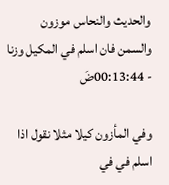والحديث والنحاس موزون والسمن فان اسلم في المكيل وزنا - 00:13:44ضَ

وفي المأزون كيلا مثلا نقول اذا اسلم في في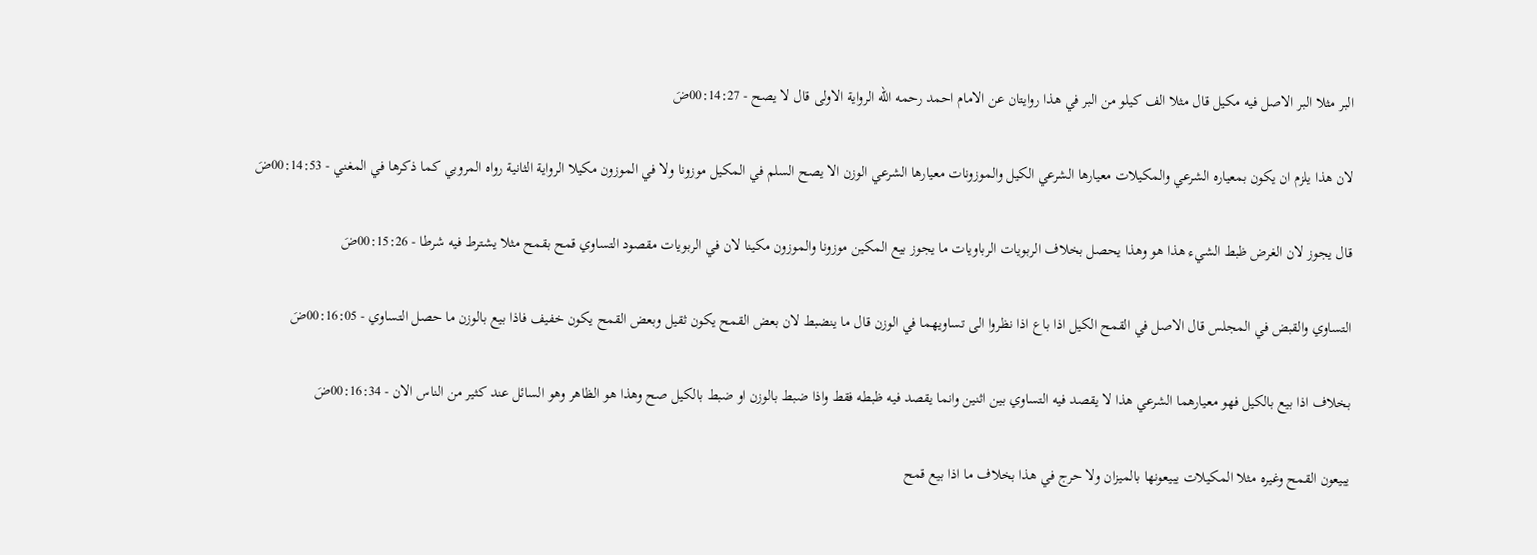البر مثلا البر الاصل فيه مكيل قال مثلا الف كيلو من البر في هذا روايتان عن الامام احمد رحمه الله الرواية الاولى قال لا يصح - 00:14:27ضَ

لان هذا يلزم ان يكون بمعياره الشرعي والمكيلات معيارها الشرعي الكيل والموزونات معيارها الشرعي الوزن الا يصح السلم في المكيل موزونا ولا في الموزون مكيلا الرواية الثانية رواه المروبي كما ذكرها في المغني - 00:14:53ضَ

قال يجوز لان الغرض ظبط الشيء هذا هو وهذا يحصل بخلاف الربويات الرباويات ما يجوز بيع المكين موزونا والموزون مكينا لان في الربويات مقصود التساوي قمح بقمح مثلا يشترط فيه شرطا - 00:15:26ضَ

التساوي والقبض في المجلس قال الاصل في القمح الكيل اذا باع اذا نظروا الى تساويهما في الوزن قال ما ينضبط لان بعض القمح يكون ثقيل وبعض القمح يكون خفيف فاذا بيع بالوزن ما حصل التساوي - 00:16:05ضَ

بخلاف اذا بيع بالكيل فهو معيارهما الشرعي هذا لا يقصد فيه التساوي بين اثنين وانما يقصد فيه ظبطه فقط واذا ضبط بالوزن او ضبط بالكيل صح وهذا هو الظاهر وهو السائل عند كثير من الناس الان - 00:16:34ضَ

يبيعون القمح وغيره مثلا المكيلات يبيعونها بالميزان ولا حرج في هذا بخلاف ما اذا بيع قمح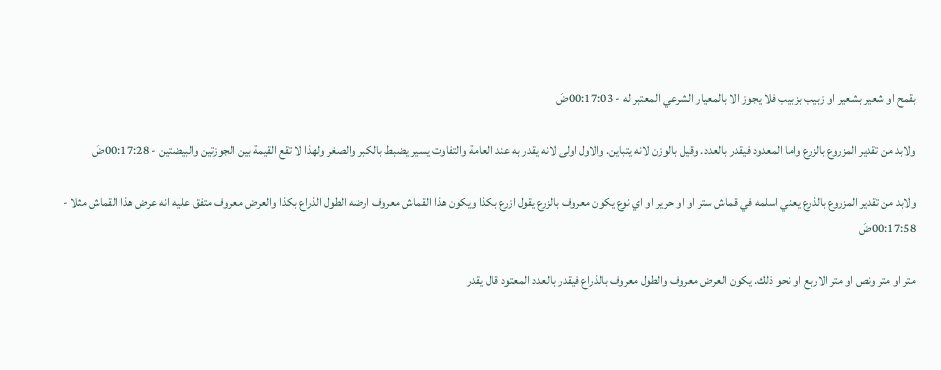بقمح او شعير بشعير او زبيب بزبيب فلا يجوز الا بالمعيار الشرعي المعتبر له - 00:17:03ضَ

ولابد من تقدير المزروع بالزرع واما المعدود فيقدر بالعدد. وقيل بالوزن لانه يتباين. والاول اولى لانه يقدر به عند العامة والتفاوت يسير يضبط بالكبر والصغر ولهذا لا تقع القيمة بين الجوزتين والبيضتين - 00:17:28ضَ

ولابد من تقدير المزروع بالذرع يعني اسلمه في قماش ستر او او حرير او اي نوع يكون معروف بالزرع يقول ازرع بكذا ويكون هذا القماش معروف ارضه الطول الذراع بكذا والعرض معروف متفق عليه انه عرض هذا القماش مثلا - 00:17:58ضَ

متر او متر ونص او متر الاربع او نحو ذلك. يكون العرض معروف والطول معروف بالذراع فيقدر بالعدد المعتود قال يقدر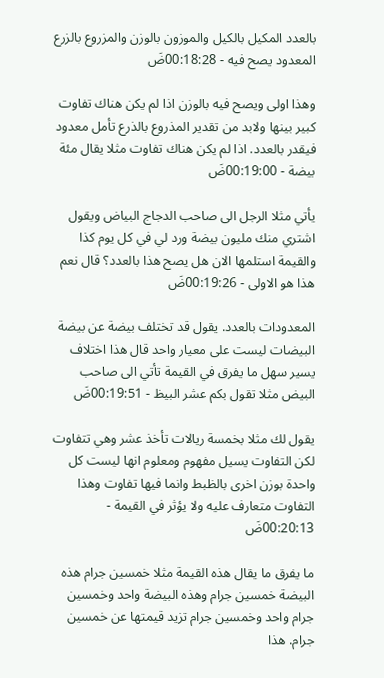بالعدد المكيل بالكيل والموزون بالوزن والمزروع بالزرع المعدود يصح فيه - 00:18:28ضَ

وهذا اولى ويصح فيه بالوزن اذا لم يكن هناك تفاوت كبير بينها ولابد من تقدير المذروع بالذرع تأمل معدود فيقدر بالعدد. اذا لم يكن هناك تفاوت مثلا يقال مئة بيضة - 00:19:00ضَ

يأتي مثلا الرجل الى صاحب الدجاج البياض ويقول اشتري منك مليون بيضة ورد لي في كل يوم كذا والقيمة استلمها الان هل يصح هذا بالعدد؟ قال نعم هذا هو الاولى - 00:19:26ضَ

المعدودات بالعدد. يقول قد تختلف بيضة عن بيضة البيضات ليست على معيار واحد قال هذا اختلاف يسير سهل ما يفرق في القيمة تأتي الى صاحب البيض مثلا تقول بكم عشر البيظ - 00:19:51ضَ

يقول لك مثلا بخمسة ريالات تأخذ عشر وهي تتفاوت لكن التفاوت يسيل مفهوم ومعلوم انها ليست كل واحدة بوزن اخرى بالظبط وانما فيها تفاوت وهذا التفاوت متعارف عليه ولا يؤثر في القيمة - 00:20:13ضَ

ما يفرق ما يقال هذه القيمة مثلا خمسين جرام هذه البيضة خمسين جرام وهذه البيضة واحد وخمسين جرام واحد وخمسين جرام تزيد قيمتها عن خمسين جرام. هذا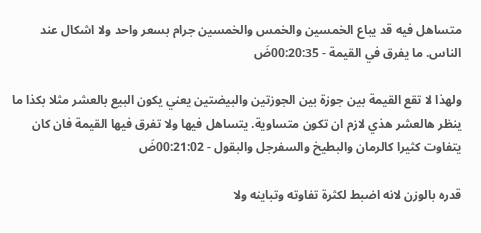متساهل فيه قد يباع الخمسين والخمس والخمسين جرام بسعر واحد ولا اشكال عند الناس. ما يفرق في القيمة - 00:20:35ضَ

ولهذا لا تقع القيمة بين جوزة بين الجوزتين والبيضتين يعني يكون البيع بالعشر مثلا بكذا ما ينظر هالعشر هذي لازم ان تكون متساوية. يتساهل فيها ولا تفرق فيها القيمة فان كان يتفاوت كثيرا كالرمان والبطيخ والسفرجل والبقول - 00:21:02ضَ

قدره بالوزن لانه اضبط لكثرة تفاوته وتباينه ولا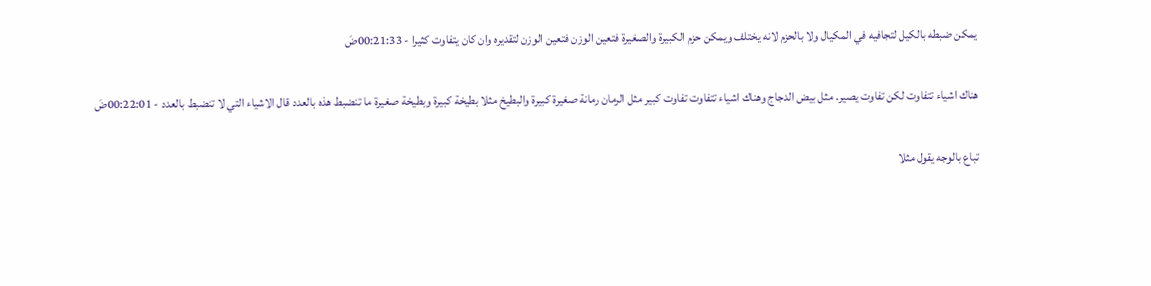يمكن ضبطه بالكيل لتجافيه في المكيال ولا بالحزم لانه يختلف ويمكن حزم الكبيرة والصغيرة فتعين الوزن فتعين الوزن لتقديره وان كان يتفاوت كثيرا - 00:21:33ضَ

هناك اشياء تتفاوت لكن تفاوت يصير. مثل بيض الدجاج وهناك اشياء تتفاوت تفاوت كبير مثل الرمان رمانة صغيرة كبيرة والبطيخ مثلا بطيخة كبيرة وبطيخة صغيرة ما تنضبط هذه بالعدد قال الاشياء التي لا تنضبط بالعدد - 00:22:01ضَ

تباع بالوجه يقول مثلا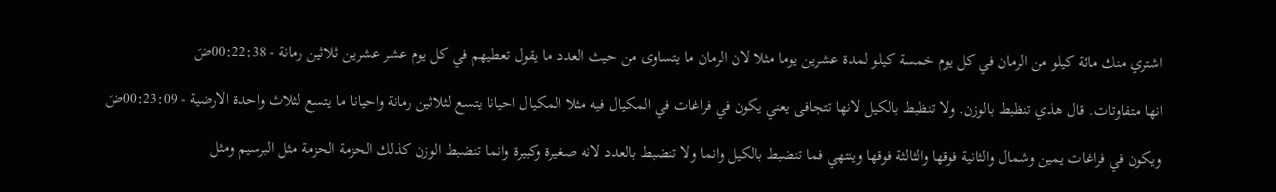اشتري منك مائة كيلو من الرمان في كل يوم خمسة كيلو لمدة عشرين يوما مثلا لان الرمان ما يتساوى من حيث العدد ما يقول تعطيهم في كل يوم عشر عشرين ثلاثين رمانة - 00:22:38ضَ

انها متفاوتات. قال هذي تنظبط بالوزن. ولا تنظبط بالكيل لانها تتجافى يعني يكون في فراغات في المكيال فيه مثلا المكيال احيانا يتسع لثلاثين رمانة واحيانا ما يتسع لثلاث واحدة الارضية - 00:23:09ضَ

ويكون في فراغات يمين وشمال والثانية فوقها والثالثة فوقها وينتهي فما تنضبط بالكيل وانما ولا تنضبط بالعدد لانه صغيرة وكبيرة وانما تنضبط الوزن كذلك الحزمة الحزمة مثل البرسيم ومثل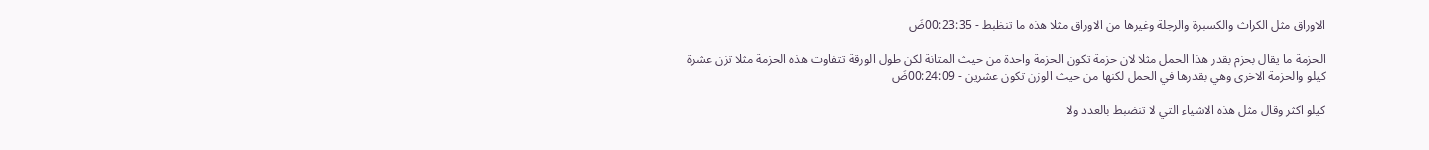الاوراق مثل الكراث والكسبرة والرجلة وغيرها من الاوراق مثلا هذه ما تنظبط - 00:23:35ضَ

الحزمة ما يقال بحزم بقدر هذا الحمل مثلا لان حزمة تكون الحزمة واحدة من حيث المتانة لكن طول الورقة تتفاوت هذه الحزمة مثلا تزن عشرة كيلو والحزمة الاخرى وهي بقدرها في الحمل لكنها من حيث الوزن تكون عشرين - 00:24:09ضَ

كيلو اكثر وقال مثل هذه الاشياء التي لا تنضبط بالعدد ولا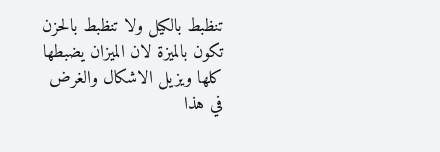تنظبط بالكيل ولا تنظبط بالحزن تكون بالميزة لان الميزان يضبطها كلها ويزيل الاشكال والغرض في هذا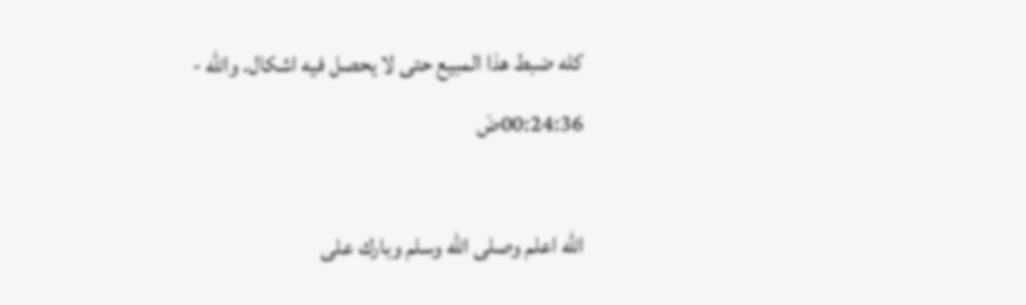كله ضبط هذا المبيع حتى لا يحصل فيه اشكال. والله - 00:24:36ضَ

الله اعلم وصلى الله وسلم وبارك على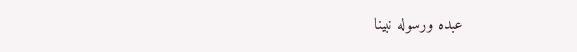عبده ورسوله نبينا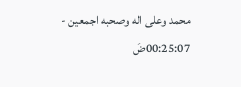محمد وعلى اله وصحبه اجمعين - 00:25:07ضَ